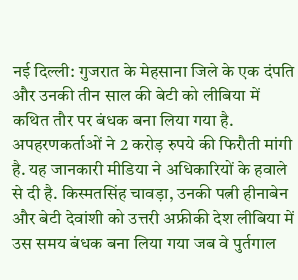नई दिल्ली: गुजरात के मेहसाना जिले के एक दंपति और उनकी तीन साल की बेटी को लीबिया में कथित तौर पर बंधक बना लिया गया है. अपहरणकर्ताओं ने 2 करोड़ रुपये की फिरौती मांगी है. यह जानकारी मीडिया ने अधिकारियों के हवाले से दी है. किस्मतसिंह चावड़ा, उनकी पत्नी हीनाबेन और बेटी देवांशी को उत्तरी अफ्रीकी देश लीबिया में उस समय बंधक बना लिया गया जब वे पुर्तगाल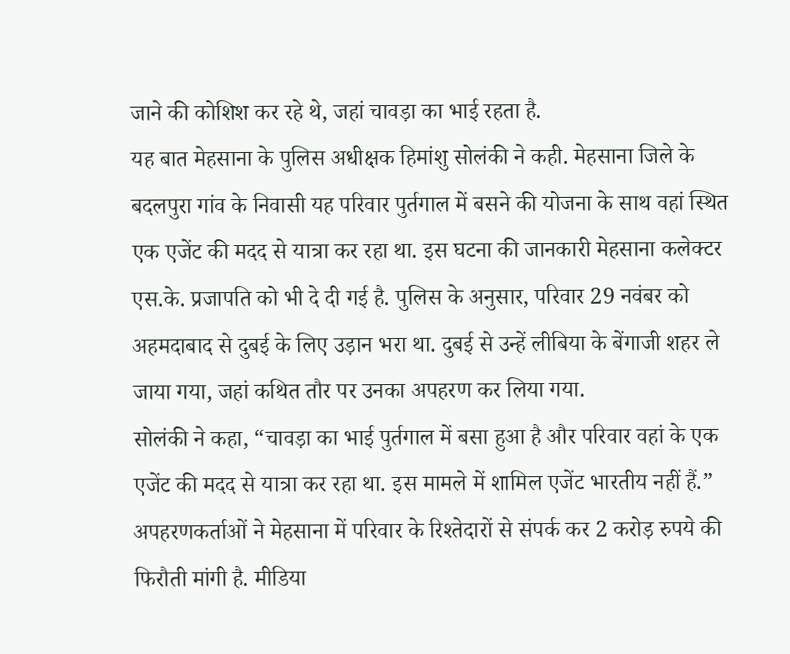जाने की कोशिश कर रहे थे, जहां चावड़ा का भाई रहता है.
यह बात मेहसाना के पुलिस अधीक्षक हिमांशु सोलंकी ने कही. मेहसाना जिले के बदलपुरा गांव के निवासी यह परिवार पुर्तगाल में बसने की योजना के साथ वहां स्थित एक एजेंट की मदद से यात्रा कर रहा था. इस घटना की जानकारी मेहसाना कलेक्टर एस.के. प्रजापति को भी दे दी गई है. पुलिस के अनुसार, परिवार 29 नवंबर को अहमदाबाद से दुबई के लिए उड़ान भरा था. दुबई से उन्हें लीबिया के बेंगाजी शहर ले जाया गया, जहां कथित तौर पर उनका अपहरण कर लिया गया.
सोलंकी ने कहा, “चावड़ा का भाई पुर्तगाल में बसा हुआ है और परिवार वहां के एक एजेंट की मदद से यात्रा कर रहा था. इस मामले में शामिल एजेंट भारतीय नहीं हैं.” अपहरणकर्ताओं ने मेहसाना में परिवार के रिश्तेदारों से संपर्क कर 2 करोड़ रुपये की फिरौती मांगी है. मीडिया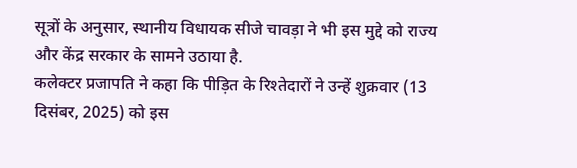सूत्रों के अनुसार, स्थानीय विधायक सीजे चावड़ा ने भी इस मुद्दे को राज्य और केंद्र सरकार के सामने उठाया है.
कलेक्टर प्रजापति ने कहा कि पीड़ित के रिश्तेदारों ने उन्हें शुक्रवार (13 दिसंबर, 2025) को इस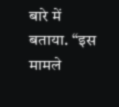बारे में बताया. “इस मामले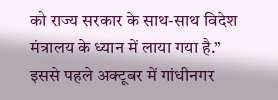को राज्य सरकार के साथ-साथ विदेश मंत्रालय के ध्यान में लाया गया है.” इससे पहले अक्टूबर में गांधीनगर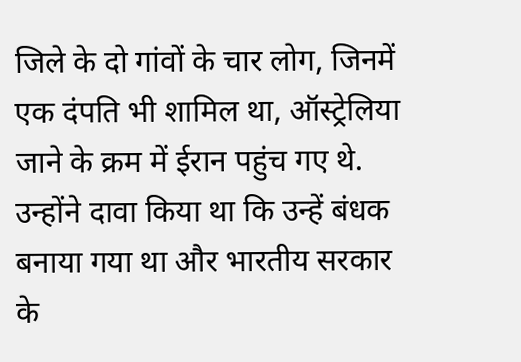जिले के दो गांवों के चार लोग, जिनमें एक दंपति भी शामिल था, ऑस्ट्रेलिया जाने के क्रम में ईरान पहुंच गए थे. उन्होंने दावा किया था कि उन्हें बंधक बनाया गया था और भारतीय सरकार के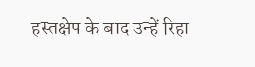हस्तक्षेप के बाद उन्हें रिहा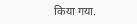किया गया.